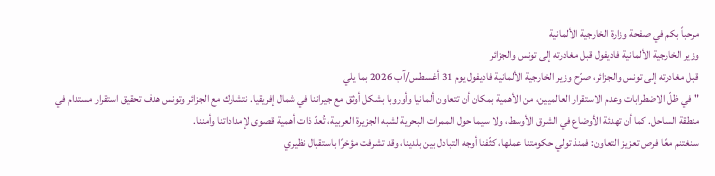مرحباً بكم في صفحة وزارة الخارجية الألمانية
وزير الخارجية الألمانية فاديفول قبل مغادرته إلى تونس والجزائر
قبل مغادرته إلى تونس والجزائر، صرّح وزير الخارجية الألمانية فاديفول يوم 31 أغسطس/آب 2026 بما يلي
"في ظلّ الاضطرابات وعدم الاستقرار العالميين، من الأهمية بمكان أن تتعاون ألمانيا وأوروبا بشكل أوثق مع جيراننا في شمال إفريقيا. نتشارك مع الجزائر وتونس هدف تحقيق استقرار مستدام في منطقة الساحل. كما أن تهدئة الأوضاع في الشرق الأوسط، ولا سيما حول الممرات البحرية لشبه الجزيرة العربية، تُعدّ ذات أهمية قصوى لإمداداتنا وأمننا.
سنغتنم معًا فرص تعزيز التعاون: فمنذ تولي حكومتنا عملها، كثّفنا أوجه التبادل بين بلدينا، وقد تشرفت مؤخرًا باستقبال نظيري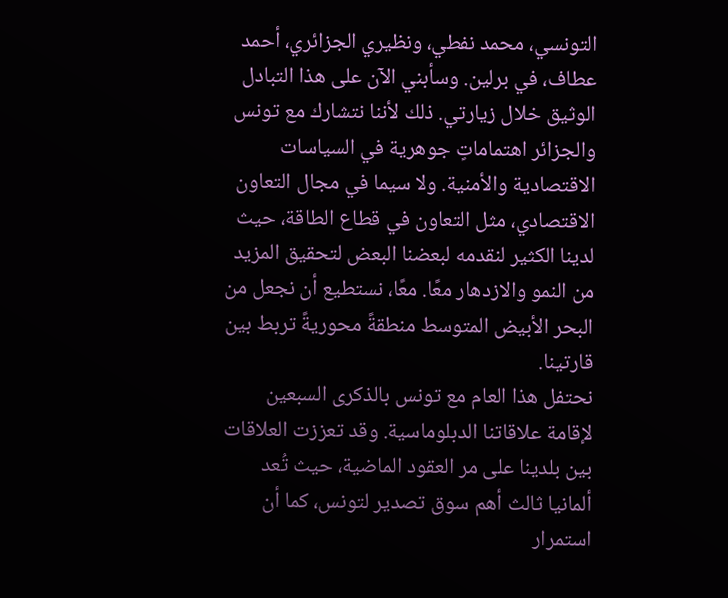التونسي، محمد نفطي، ونظيري الجزائري، أحمد عطاف، في برلين. وسأبني الآن على هذا التبادل الوثيق خلال زيارتي. ذلك لأننا نتشارك مع تونس والجزائر اهتماماتٍ جوهرية في السياسات الاقتصادية والأمنية. ولا سيما في مجال التعاون الاقتصادي، مثل التعاون في قطاع الطاقة، حيث لدينا الكثير لنقدمه لبعضنا البعض لتحقيق المزيد من النمو والازدهار معًا. معًا، نستطيع أن نجعل من البحر الأبيض المتوسط منطقةً محوريةً تربط بين قارتينا.
نحتفل هذا العام مع تونس بالذكرى السبعين لإقامة علاقاتنا الدبلوماسية. وقد تعززت العلاقات بين بلدينا على مر العقود الماضية، حيث تُعد ألمانيا ثالث أهم سوق تصدير لتونس، كما أن استمرار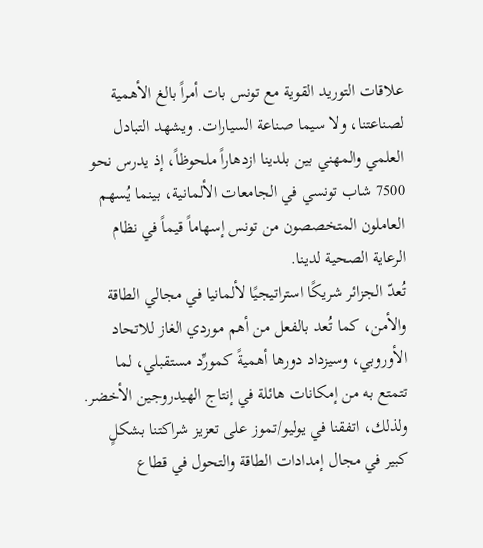علاقات التوريد القوية مع تونس بات أمراً بالغ الأهمية لصناعتنا، ولا سيما صناعة السيارات. ويشهد التبادل العلمي والمهني بين بلدينا ازدهاراً ملحوظاً، إذ يدرس نحو 7500 شاب تونسي في الجامعات الألمانية، بينما يُسهم العاملون المتخصصون من تونس إسهاماً قيماً في نظام الرعاية الصحية لدينا.
تُعدّ الجزائر شريكًا استراتيجيًا لألمانيا في مجالي الطاقة والأمن، كما تُعد بالفعل من أهم موردي الغاز للاتحاد الأوروبي، وسيزداد دورها أهميةً كمورِّد مستقبلي، لما تتمتع به من إمكانات هائلة في إنتاج الهيدروجين الأخضر. ولذلك، اتفقنا في يوليو/تموز على تعزيز شراكتنا بشكلٍ كبير في مجال إمدادات الطاقة والتحول في قطاع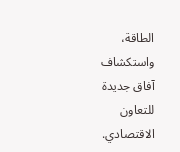الطاقة، واستكشاف آفاق جديدة للتعاون الاقتصادي.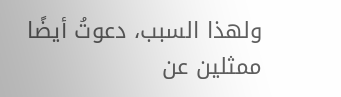ولهذا السبب، دعوتُ أيضًا ممثلين عن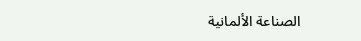الصناعة الألمانية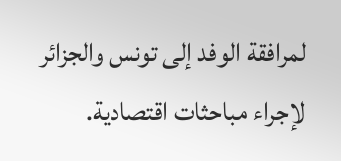لمرافقة الوفد إلى تونس والجزائر لإجراء مباحثات اقتصادية.